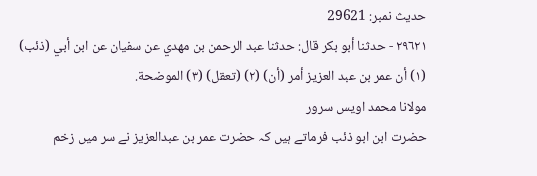حدیث نمبر: 29621
٢٩٦٢١ - حدثنا أبو بكر قال: حدثنا عبد الرحمن بن مهدي عن سفيان عن ابن أبي (ذئب) (١) أن عمر بن عبد العزيز أمر (أن) (٢) (تعقل) (٣) الموضحة.
مولانا محمد اویس سرور
حضرت ابن ابو ذئب فرماتے ہیں کہ حضرت عمر بن عبدالعزیز نے سر میں زخم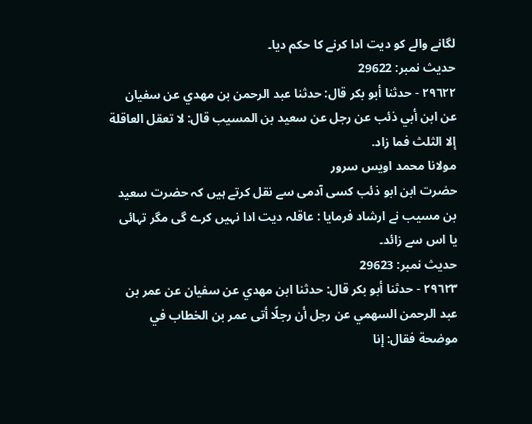لگانے والے کو دیت ادا کرنے کا حکم دیا۔
حدیث نمبر: 29622
٢٩٦٢٢ - حدثنا أبو بكر قال: حدثنا عبد الرحمن بن مهدي عن سفيان عن ابن أبي ذئب عن رجل عن سعيد بن المسيب قال: لا تعقل العاقلة إلا الثلث فما زاد.
مولانا محمد اویس سرور
حضرت ابن ابو ذئب کسی آدمی سے نقل کرتے ہیں کہ حضرت سعید بن مسیب نے ارشاد فرمایا : عاقلہ دیت ادا نہیں کرے گی مگر تہائی یا اس سے زائد۔
حدیث نمبر: 29623
٢٩٦٢٣ - حدثنا أبو بكر قال: حدثنا ابن مهدي عن سفيان عن عمر بن عبد الرحمن السهمي عن رجل أن رجلًا أتى عمر بن الخطاب في موضحة فقال: إنا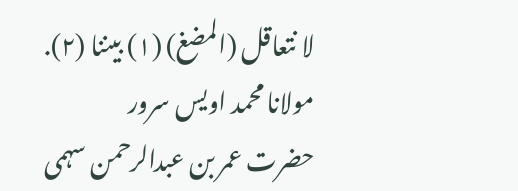لا نتعاقل (المضغ) (١) بيننا (٢).
مولانا محمد اویس سرور
حضرت عمر بن عبدالرحمن سہمی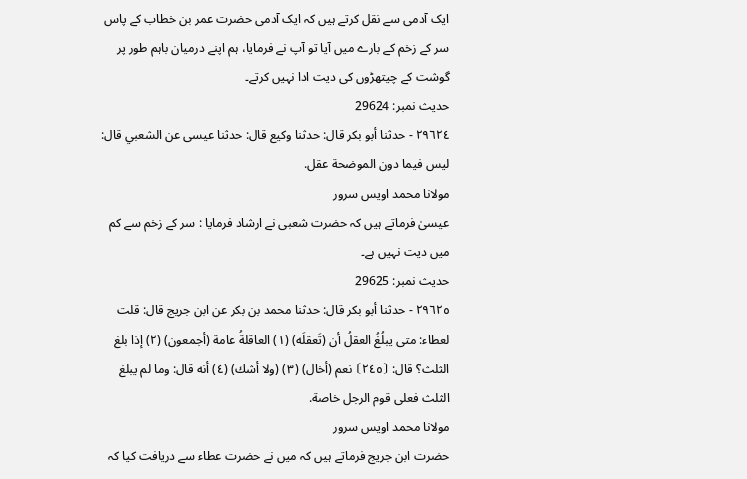ایک آدمی سے نقل کرتے ہیں کہ ایک آدمی حضرت عمر بن خطاب کے پاس سر کے زخم کے بارے میں آیا تو آپ نے فرمایا، ہم اپنے درمیان باہم طور پر گوشت کے چیتھڑوں کی دیت ادا نہیں کرتے۔
حدیث نمبر: 29624
٢٩٦٢٤ - حدثنا أبو بكر قال: حدثنا وكيع قال: حدثنا عيسى عن الشعبي قال: ليس فيما دون الموضحة عقل.
مولانا محمد اویس سرور
عیسیٰ فرماتے ہیں کہ حضرت شعبی نے ارشاد فرمایا : سر کے زخم سے کم میں دیت نہیں ہے۔
حدیث نمبر: 29625
٢٩٦٢٥ - حدثنا أبو بكر قال: حدثنا محمد بن بكر عن ابن جريج قال: قلت لعطاء: متى يبلُغُ العقلُ أن (تَعقلَه) (١) العاقلةُ عامة (أجمعون) (٢) إذا بلغ الثلث؟ قال: ⦗٢٤٥⦘ نعم (أخال) (٣) (ولا أشك) (٤) أنه قال: وما لم يبلغ الثلث فعلى قوم الرجل خاصة.
مولانا محمد اویس سرور
حضرت ابن جریج فرماتے ہیں کہ میں نے حضرت عطاء سے دریافت کیا کہ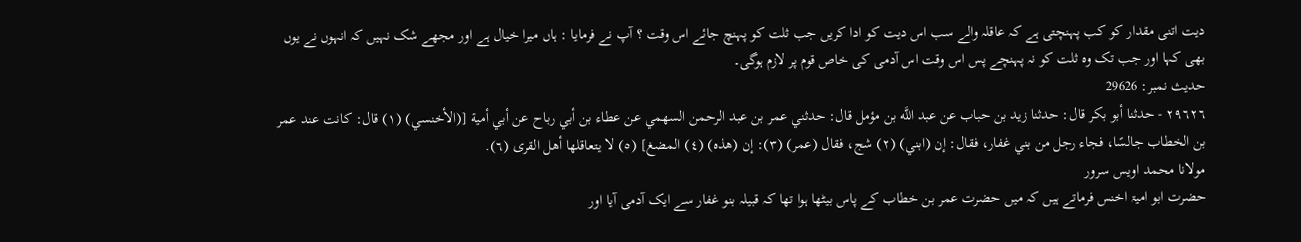دیت اتنی مقدار کو کب پہنچتی ہے کہ عاقلہ والے سب اس دیت کو ادا کریں جب ثلت کو پہنچ جائے اس وقت ؟ آپ نے فرمایا : ہاں میرا خیال ہے اور مجھے شک نہیں کہ انہوں نے یوں بھی کہا اور جب تک وہ ثلت کو نہ پہنچے پس اس وقت اس آدمی کی خاص قوم پر لازم ہوگی۔
حدیث نمبر: 29626
٢٩٦٢٦ - حدثنا أبو بكر قال: حدثنا زيد بن حباب عن عبد اللَّه بن مؤمل قال: حدثني عمر بن عبد الرحمن السهمي عن عطاء بن أبي رباح عن أبي أمية [(الأخنسي) (١) قال: كانت عند عمر بن الخطاب جالسًا، فجاء رجل من بني غفار، فقال: إن (ابني) (٢) شج، فقال (عمر) (٣): إن (هذه) (٤) المضغ] (٥) لا يتعاقلها أهل القرى (٦).
مولانا محمد اویس سرور
حضرت ابو امیۃ اخنس فرماتے ہیں کہ میں حضرت عمر بن خطاب کے پاس بیٹھا ہوا تھا کہ قبیلہ بنو غفار سے ایک آدمی آیا اور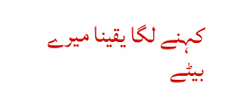کہنے لگا یقینا میرے بیٹے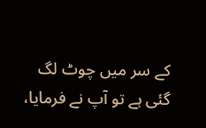کے سر میں چوٹ لگ گئی ہے تو آپ نے فرمایا،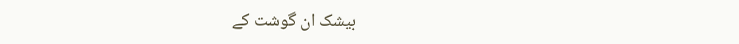بیشک ان گوشت کے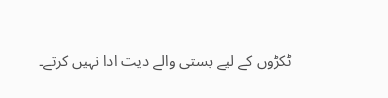ٹکڑوں کے لیے بستی والے دیت ادا نہیں کرتے۔